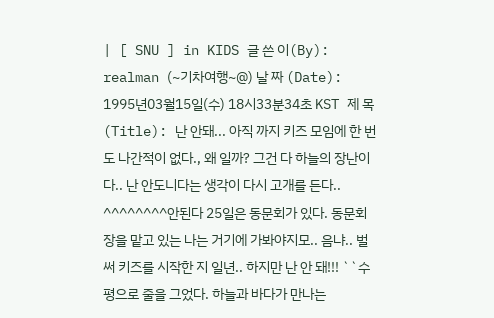| [ SNU ] in KIDS 글 쓴 이(By): realman (~기차여행~@) 날 짜 (Date): 1995년03월15일(수) 18시33분34초 KST 제 목(Title): 난 안돼... 아직 까지 키즈 모임에 한 번도 나간적이 없다., 왜 일까? 그건 다 하늘의 장난이다.. 난 안도니다는 생각이 다시 고개를 든다.. ^^^^^^^^안된다 25일은 동문회가 있다. 동문회장을 맡고 있는 나는 거기에 가봐야지모.. 음냐.. 벌써 키즈를 시작한 지 일년.. 하지만 난 안 돼!!! ``수평으로 줄을 그었다. 하늘과 바다가 만나는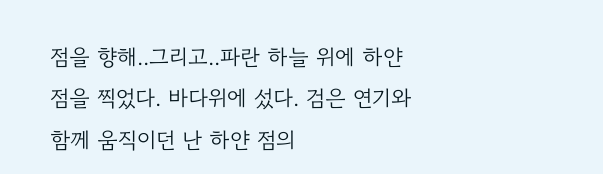점을 향해..그리고..파란 하늘 위에 하얀 점을 찍었다. 바다위에 섰다. 검은 연기와 함께 움직이던 난 하얀 점의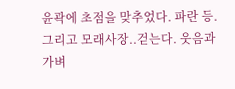윤곽에 초점을 맞추었다. 파란 등.그리고 모래사장..걷는다. 웃음과 가벼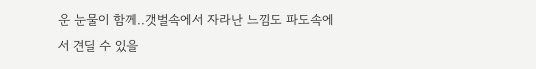운 눈물이 함께..갯벌속에서 자라난 느낌도 파도속에서 견딜 수 있을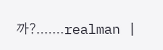까?.......realman |